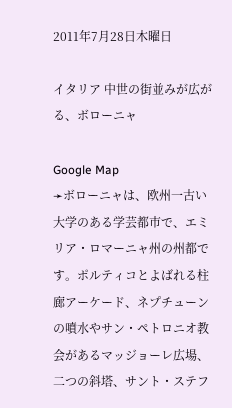2011年7月28日木曜日

イタリア 中世の街並みが広がる、ボローニャ

Google Map
➛ボローニャは、欧州一古い大学のある学芸都市で、エミリア・ロマーニャ州の州都です。ポルティコとよばれる柱廊アーケード、ネプチューンの噴水やサン・ペトロニオ教会があるマッジョーレ広場、二つの斜塔、サント・ステフ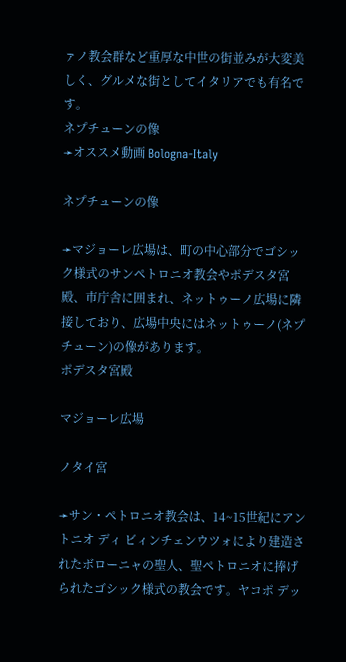ァノ教会群など重厚な中世の街並みが大変美しく、グルメな街としてイタリアでも有名です。
ネプチューンの像
➛オススメ動画 Bologna-Italy

ネプチューンの像

➛マジョーレ広場は、町の中心部分でゴシック様式のサンペトロニオ教会やポデスタ宮殿、市庁舎に囲まれ、ネットゥーノ広場に隣接しており、広場中央にはネットゥーノ(ネプチューン)の像があります。
ポデスタ宮殿

マジョーレ広場

ノタイ宮

➛サン・ペトロニオ教会は、14~15世紀にアントニオ ディ ビィンチェンウツォにより建造されたボローニャの聖人、聖ペトロニオに捧げられたゴシック様式の教会です。ヤコポ デッ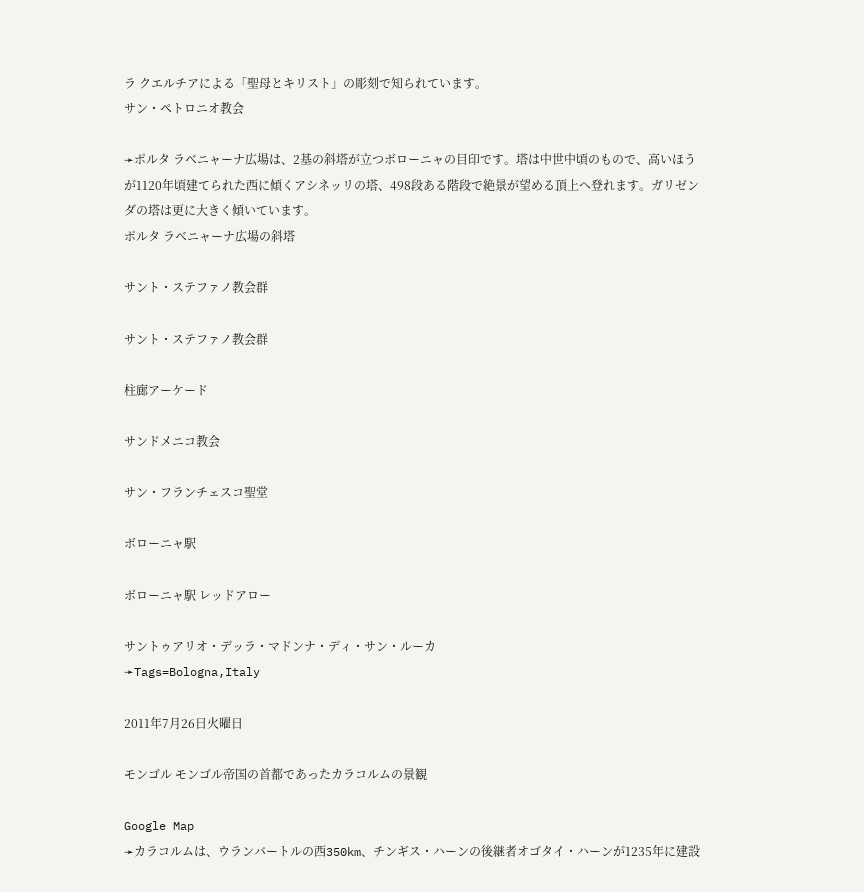ラ クエルチアによる「聖母とキリスト」の彫刻で知られています。
サン・ペトロニオ教会

➛ポルタ ラベニャーナ広場は、2基の斜塔が立つボローニャの目印です。塔は中世中頃のもので、高いほうが1120年頃建てられた西に傾くアシネッリの塔、498段ある階段で絶景が望める頂上へ登れます。ガリゼンダの塔は更に大きく傾いています。
ポルタ ラベニャーナ広場の斜塔

サント・ステファノ教会群

サント・ステファノ教会群

柱廊アーケード

サンドメニコ教会

サン・フランチェスコ聖堂

ボローニャ駅

ボローニャ駅 レッドアロー

サントゥアリオ・デッラ・マドンナ・ディ・サン・ルーカ
➛Tags=Bologna,Italy

2011年7月26日火曜日

モンゴル モンゴル帝国の首都であったカラコルムの景観

Google Map
➛カラコルムは、ウランバートルの西350km、チンギス・ハーンの後継者オゴタイ・ハーンが1235年に建設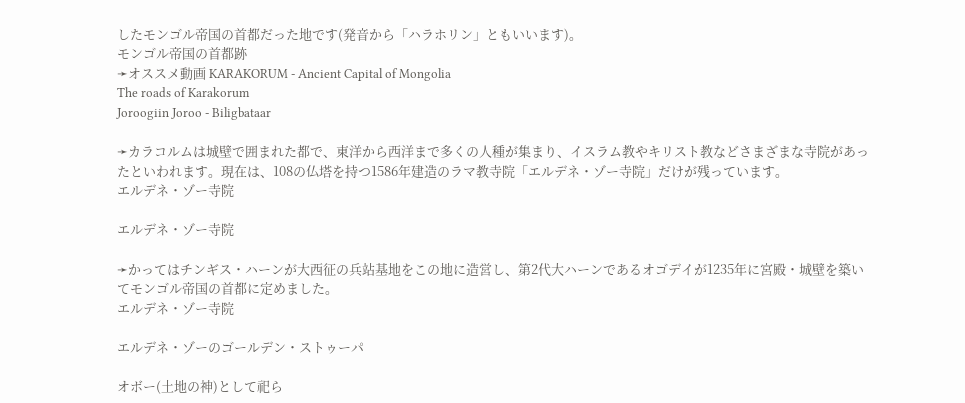したモンゴル帝国の首都だった地です(発音から「ハラホリン」ともいいます)。
モンゴル帝国の首都跡
➛オススメ動画 KARAKORUM - Ancient Capital of Mongolia
The roads of Karakorum
Joroogiin Joroo - Biligbataar

➛カラコルムは城壁で囲まれた都で、東洋から西洋まで多くの人種が集まり、イスラム教やキリスト教などさまざまな寺院があったといわれます。現在は、108の仏塔を持つ1586年建造のラマ教寺院「エルデネ・ゾー寺院」だけが残っています。
エルデネ・ゾー寺院

エルデネ・ゾー寺院

➛かってはチンギス・ハーンが大西征の兵站基地をこの地に造営し、第2代大ハーンであるオゴデイが1235年に宮殿・城壁を築いてモンゴル帝国の首都に定めました。
エルデネ・ゾー寺院

エルデネ・ゾーのゴールデン・ストゥーパ

オボー(土地の神)として祀ら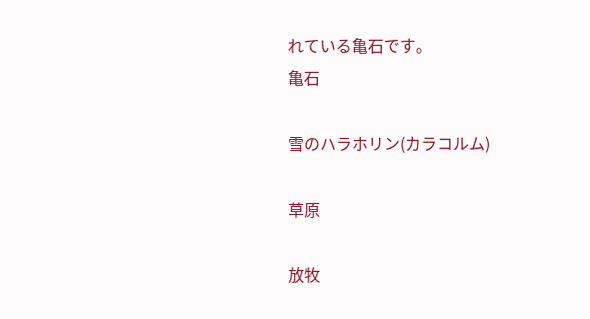れている亀石です。
亀石

雪のハラホリン(カラコルム)

草原

放牧